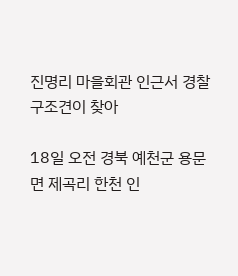진명리 마을회관 인근서 경찰 구조견이 찾아

18일 오전 경북 예천군 용문면 제곡리 한천 인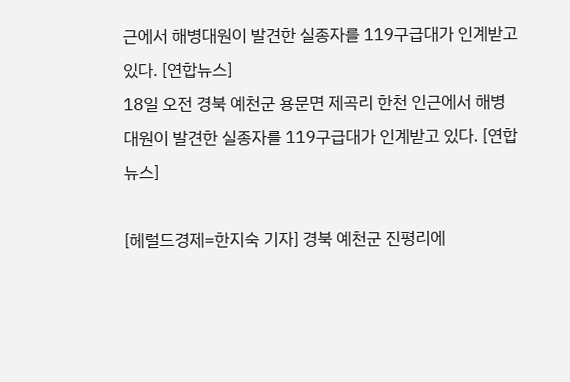근에서 해병대원이 발견한 실종자를 119구급대가 인계받고 있다. [연합뉴스]
18일 오전 경북 예천군 용문면 제곡리 한천 인근에서 해병대원이 발견한 실종자를 119구급대가 인계받고 있다. [연합뉴스]

[헤럴드경제=한지숙 기자] 경북 예천군 진평리에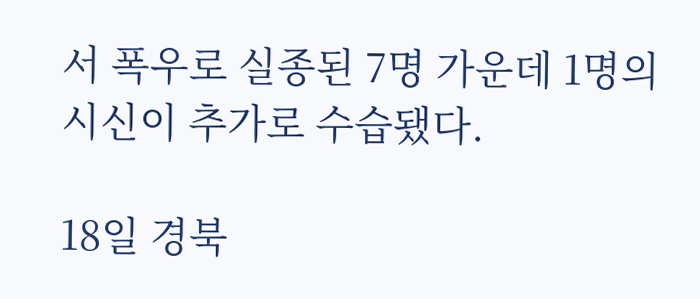서 폭우로 실종된 7명 가운데 1명의 시신이 추가로 수습됐다.

18일 경북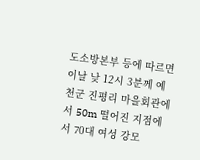도소방본부 등에 따르면 이날 낮 12시 3분께 예천군 진평리 마을회관에서 50m 떨어진 지점에서 70대 여성 강모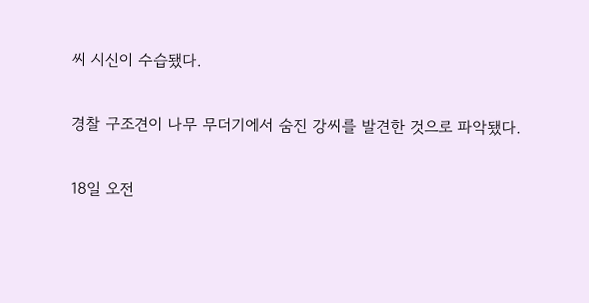씨 시신이 수습됐다.

경찰 구조견이 나무 무더기에서 숨진 강씨를 발견한 것으로 파악됐다.

18일 오전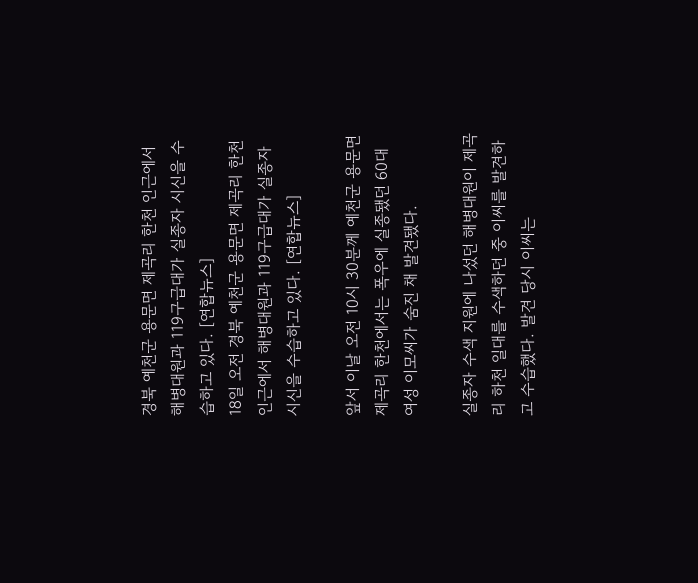경북 예천군 용문면 제곡리 한천 인근에서 해병대원과 119구급대가 실종자 시신을 수습하고 있다. [연합뉴스]
18일 오전 경북 예천군 용문면 제곡리 한천 인근에서 해병대원과 119구급대가 실종자 시신을 수습하고 있다. [연합뉴스]

앞서 이날 오전 10시 30분께 예천군 용문면 제곡리 한천에서는 폭우에 실종됐던 60대 여성 이모씨가 숨진 채 발견됐다.

실종자 수색 지원에 나섰던 해병대원이 제곡리 하천 일대를 수색하던 중 이씨를 발견하고 수습했다. 발견 당시 이씨는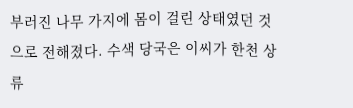부러진 나무 가지에 몸이 걸린 상태였던 것으로 전해졌다. 수색 당국은 이씨가 한천 상류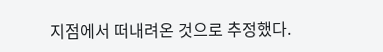지점에서 떠내려온 것으로 추정했다.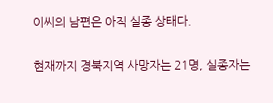이씨의 남편은 아직 실종 상태다.

현재까지 경북지역 사망자는 21명, 실종자는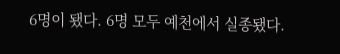6명이 됐다. 6명 모두 예천에서 실종됐다.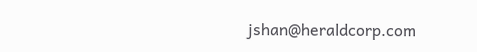jshan@heraldcorp.com